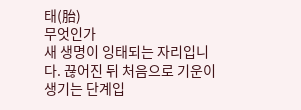태(胎)
무엇인가
새 생명이 잉태되는 자리입니다. 끊어진 뒤 처음으로 기운이 생기는 단계입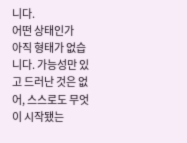니다.
어떤 상태인가
아직 형태가 없습니다. 가능성만 있고 드러난 것은 없어, 스스로도 무엇이 시작됐는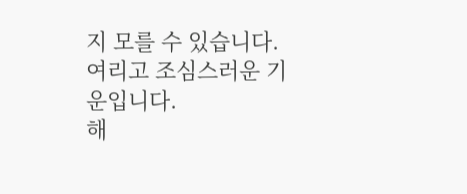지 모를 수 있습니다. 여리고 조심스러운 기운입니다.
해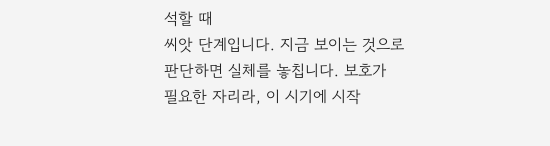석할 때
씨앗 단계입니다. 지금 보이는 것으로 판단하면 실체를 놓칩니다. 보호가 필요한 자리라, 이 시기에 시작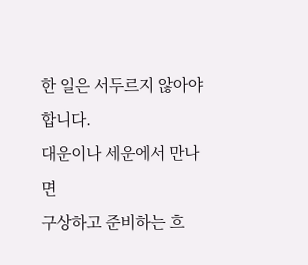한 일은 서두르지 않아야 합니다.
대운이나 세운에서 만나면
구상하고 준비하는 흐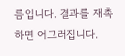름입니다. 결과를 재촉하면 어그러집니다.